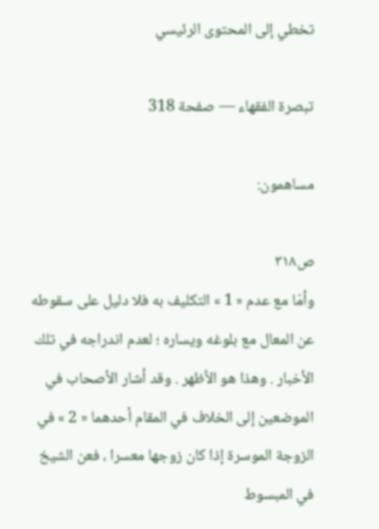تخطي إلى المحتوى الرئيسي

تبصرة الفقهاء — صفحة 318

مساهمون:

ص٣١٨
وأمّا مع عدم « 1 » التكليف به فلا دليل على سقوطه عن المعال مع بلوغه ويساره ؛ لعدم اندراجه في تلك الأخبار . وهذا هو الأظهر . وقد أشار الأصحاب في الموضعين إلى الخلاف في المقام أحدهما « 2 » في الزوجة الموسرة إذا كان زوجها معسرا ، فعن الشيخ في المبسوط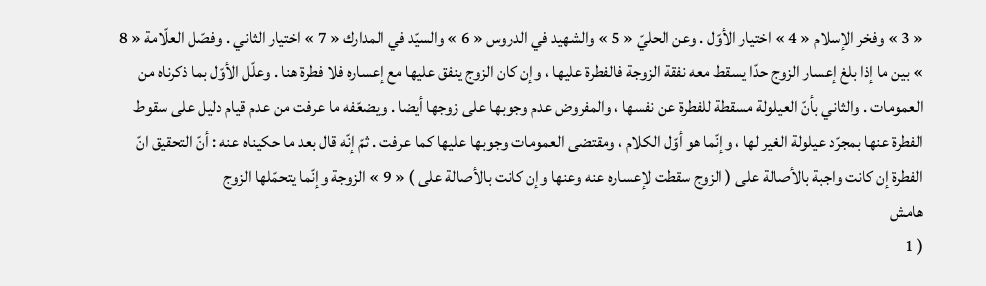« 3 » وفخر الإسلام « 4 » اختيار الأوّل . وعن الحليّ « 5 » والشهيد في الدروس « 6 » والسيّد في المدارك « 7 » اختيار الثاني . وفصّل العلّامة « 8 » بين ما إذا بلغ إعسار الزوج حدّا يسقط معه نفقة الزوجة فالفطرة عليها ، وإن كان الزوج ينفق عليها مع إعساره فلا فطرة هنا . وعلّل الأوّل بما ذكرناه من العمومات . والثاني بأنّ العيلولة مسقطة للفطرة عن نفسها ، والمفروض عدم وجوبها على زوجها أيضا . ويضعّفه ما عرفت من عدم قيام دليل على سقوط الفطرة عنها بمجرّد عيلولة الغير لها ، وإنّما هو أوّل الكلام ، ومقتضى العمومات وجوبها عليها كما عرفت . ثمّ إنّه قال بعد ما حكيناه عنه : أنّ التحقيق انّ الفطرة إن كانت واجبة بالأصالة على ( الزوج سقطت لإعساره عنه وعنها وإن كانت بالأصالة على ) « 9 » الزوجة وإنّما يتحمّلها الزوج
هامش
( 1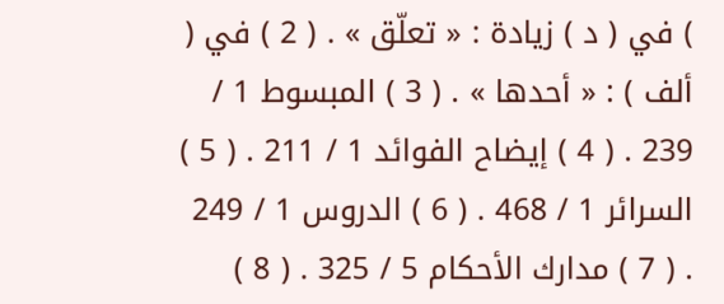) في ( د ) زيادة : « تعلّق » . ( 2 ) في ( ألف ) : « أحدها » . ( 3 ) المبسوط 1 / 239 . ( 4 ) إيضاح الفوائد 1 / 211 . ( 5 ) السرائر 1 / 468 . ( 6 ) الدروس 1 / 249 . ( 7 ) مدارك الأحكام 5 / 325 . ( 8 )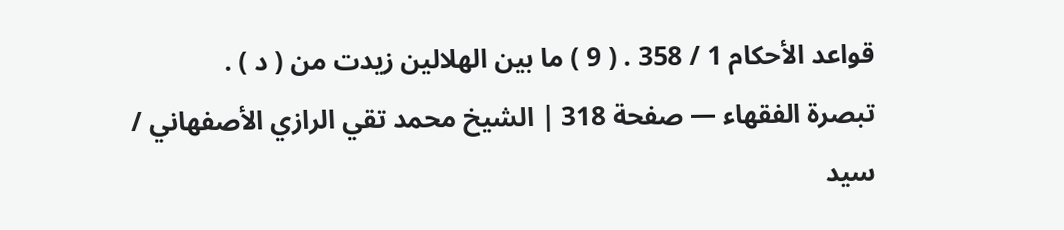قواعد الأحكام 1 / 358 . ( 9 ) ما بين الهلالين زيدت من ( د ) .
تبصرة الفقهاء — صفحة 318 | الشيخ محمد تقي الرازي الأصفهاني / سيد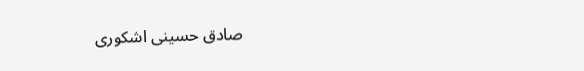صادق حسينى اشكورى